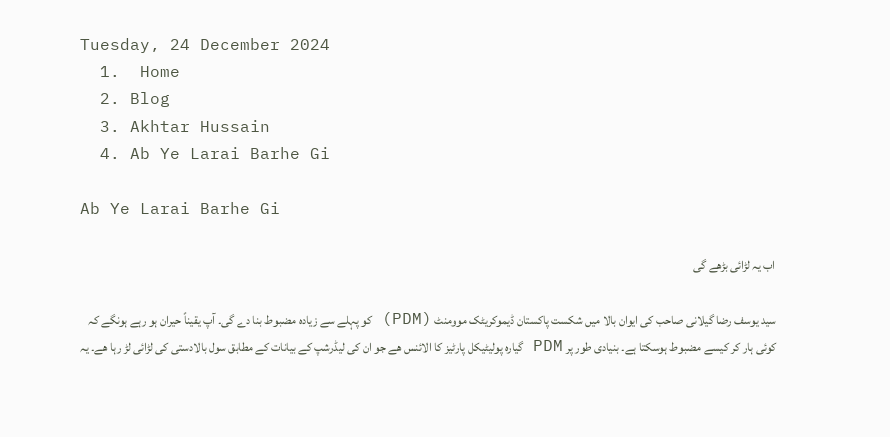Tuesday, 24 December 2024
  1.  Home
  2. Blog
  3. Akhtar Hussain
  4. Ab Ye Larai Barhe Gi

Ab Ye Larai Barhe Gi

اب یہ لڑائی بڑھے گی

سید یوسف رضا گیلانی صاحب کی ایوان بالا میں شکست پاکستان ڈیموکریٹک موومنٹ (PDM) کو پہلے سے زیادہ مضبوط بنا دے گی۔ آپ یقیناً حیران ہو رہے ہونگے کہ کوئی ہار کر کیسے مضبوط ہوسکتا ہے۔ بنیادی طور پر PDM گیارہ پولیٹیکل پارٹیز کا الائنس ھے جو ان کی لیڈرشپ کے بیانات کے مطابق سول بالادستی کی لڑائی لڑ رہا ھے۔ یہ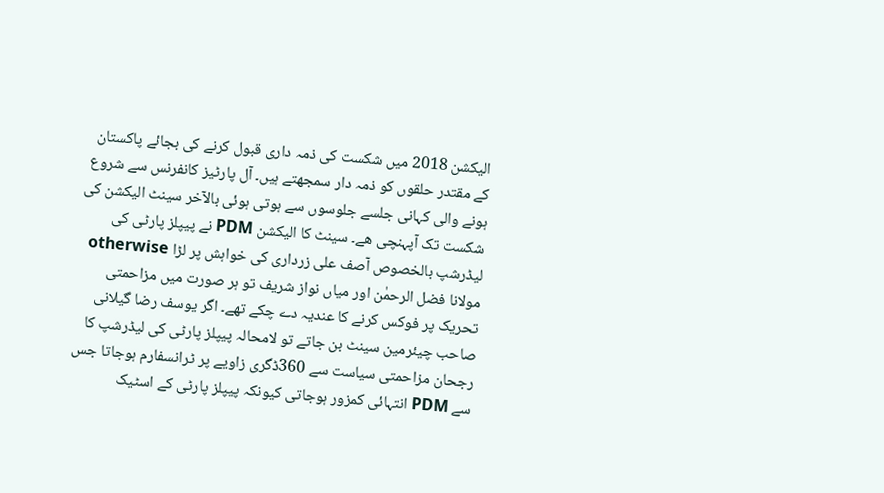الیکشن 2018 میں شکست کی ذمہ داری قبول کرنے کی بجائے پاکستان کے مقتدر حلقوں کو ذمہ دار سمجھتے ہیں۔ آل پارٹیز کانفرنس سے شروع ہونے والی کہانی جلسے جلوسوں سے ہوتی ہوئی بالآخر سینٹ الیکشن کی شکست تک آپہنچی ھے۔ سینٹ کا الیکشن PDM نے پیپلز پارٹی کی لیڈرشپ بالخصوص آصف علی زرداری کی خواہش پر لڑا otherwise مولانا فضل الرحمٰن اور میاں نواز شریف تو ہر صورت میں مزاحمتی تحریک پر فوکس کرنے کا عندیہ دے چکے تھے۔ اگر یوسف رضا گیلانی صاحب چیئرمین سینٹ بن جاتے تو لامحالہ پیپلز پارٹی کی لیڈرشپ کا رجحان مزاحمتی سیاست سے 360ڈگری زاویے پر ٹرانسفارم ہوجاتا جس سے PDM انتہائی کمزور ہوجاتی کیونکہ پیپلز پارٹی کے اسٹیک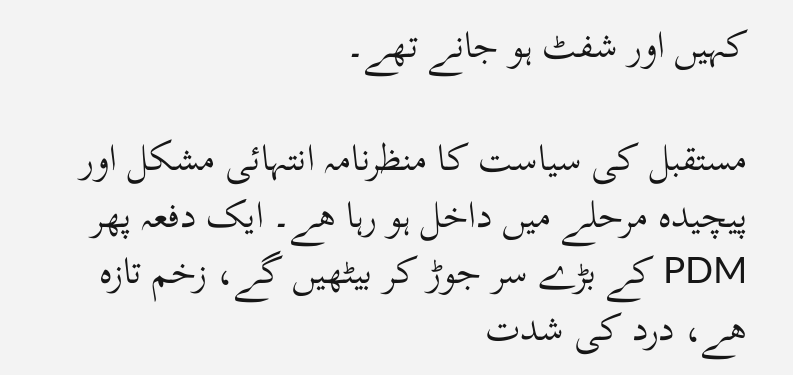کہیں اور شفٹ ہو جانے تھے۔

مستقبل کی سیاست کا منظرنامہ انتہائی مشکل اور پیچیدہ مرحلے میں داخل ہو رہا ھے۔ ایک دفعہ پھر PDM کے بڑے سر جوڑ کر بیٹھیں گے، زخم تازہ ھے، درد کی شدت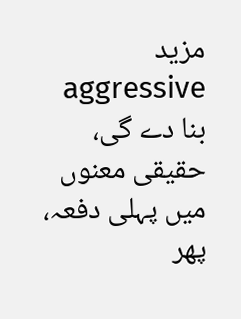مزید aggressive بنا دے گی، حقیقی معنوں میں پہلی دفعہ، پھر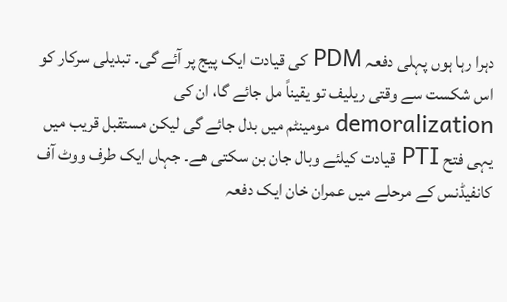دہرا رہا ہوں پہلی دفعہ PDM کی قیادت ایک پیج پر آئے گی۔ تبدیلی سرکار کو اس شکست سے وقتی ریلیف تو یقیناً مل جائے گا، ان کی demoralization مومینٹم میں بدل جائے گی لیکن مستقبل قریب میں یہی فتح PTI قیادت کیلئے وبال جان بن سکتی ھے۔ جہاں ایک طرف ووٹ آف کانفیڈنس کے مرحلے میں عمران خان ایک دفعہ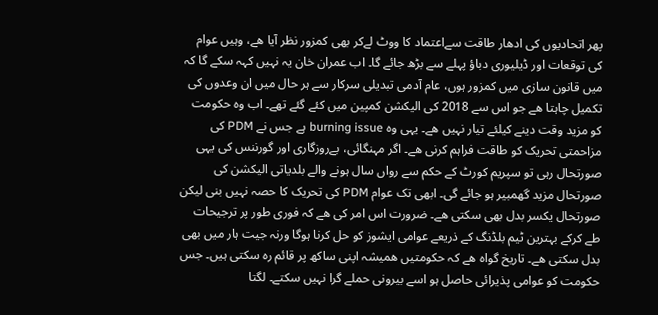پھر اتحادیوں کی ادھار طاقت سےاعتماد کا ووٹ لےکر بھی کمزور نظر آیا ھے، وہیں عوام کی توقعات اور ڈیلیوری دباؤ پہلے سے بڑھ جائے گا۔ اب عمران خان یہ نہیں کہہ سکے گا کہ میں قانون سازی میں کمزور ہوں، عام آدمی تبدیلی سرکار سے ہر حال میں ان وعدوں کی تکمیل چاہتا ھے جو اس سے 2018 کی الیکشن کمپین میں کئے گئے تھے۔ اب وہ حکومت کو مزید وقت دینے کیلئے تیار نہیں ھے۔ یہی وہ burning issue ہے جس نے PDM کی مزاحمتی تحریک کو طاقت فراہم کرنی ھے۔ اگر مہنگائی، بےروزگاری اور گورننس کی یہی صورتحال رہی تو سپریم کورٹ کے حکم سے رواں سال ہونے والے بلدیاتی الیکشن کی صورتحال مزید گھمبیر ہو جائے گی۔ ابھی تک عوام PDM کی تحریک کا حصہ نہیں بنی لیکن صورتحال یکسر بدل بھی سکتی ھے۔ ضرورت اس امر کی ھے کہ فوری طور پر ترجیحات طے کرکے بہترین ٹیم بلڈنگ کے ذریعے عوامی ایشوز کو حل کرنا ہوگا ورنہ جیت ہار میں بھی بدل سکتی ھے۔ تاریخ گواہ ھے کہ حکومتیں ھمیشہ اپنی ساکھ پر قائم رہ سکتی ہیں۔ جس حکومت کو عوامی پذیرائی حاصل ہو اسے بیرونی حملے گرا نہیں سکتے۔ لگتا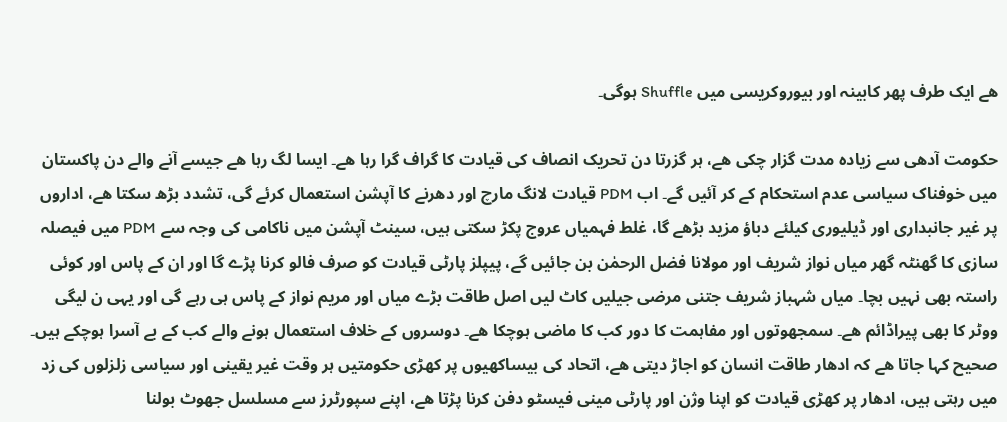ھے ایک طرف پھر کابینہ اور بیوروکریسی میں Shuffle ہوگی۔

حکومت آدھی سے زیادہ مدت گزار چکی ھے، ہر گزرتا دن تحریک انصاف کی قیادت کا گراف گرا رہا ھے۔ ایسا لگ رہا ھے جیسے آنے والے دن پاکستان میں خوفناک سیاسی عدم استحکام کے کر آئیں گے۔ اب PDM قیادت لانگ مارچ اور دھرنے کا آپشن استعمال کرئے گی، تشدد بڑھ سکتا ھے، اداروں پر غیر جانبداری اور ڈیلیوری کیلئے دباؤ مزید بڑھے گا، غلط فہمیاں عروج پکڑ سکتی ہیں، سینٹ آپشن میں ناکامی کی وجہ سے PDM میں فیصلہ سازی کا گھنٹہ گھر میاں نواز شریف اور مولانا فضل الرحمٰن بن جائیں گے، پیپلز پارٹی قیادت کو صرف فالو کرنا پڑے گا اور ان کے پاس اور کوئی راستہ بھی نہیں بچا۔ میاں شہباز شریف جتنی مرضی جیلیں کاٹ لیں اصل طاقت بڑے میاں اور مریم نواز کے پاس ہی رہے گی اور یہی ن لیگی ووٹر کا بھی پیراڈائم ھے۔ سمجھوتوں اور مفاہمت کا دور کب کا ماضی ہوچکا ھے۔ دوسروں کے خلاف استعمال ہونے والے کب کے بے آسرا ہوچکے ہیں۔ صحیح کہا جاتا ھے کہ ادھار طاقت انسان کو اجاڑ دیتی ھے، اتحاد کی بیساکھیوں پر کھڑی حکومتیں ہر وقت غیر یقینی اور سیاسی زلزلوں کی زد میں رہتی ہیں، ادھار پر کھڑی قیادت کو اپنا وژن اور پارٹی مینی فیسٹو دفن کرنا پڑتا ھے، اپنے سپورٹرز سے مسلسل جھوٹ بولنا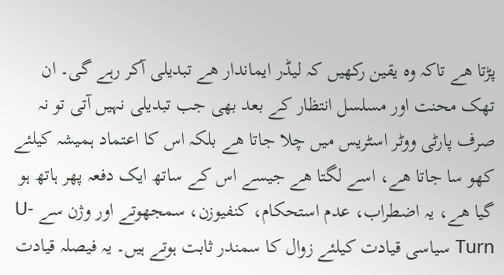پڑتا ھے تاکہ وہ یقین رکھیں کہ لیڈر ایماندار ھے تبدیلی آکر رہے گی۔ ان تھک محنت اور مسلسل انتظار کے بعد بھی جب تبدیلی نہیں آتی تو نہ صرف پارٹی ووٹر اسٹریس میں چلا جاتا ھے بلکہ اس کا اعتماد ہمیشہ کیلئے کھو سا جاتا ھے، اسے لگتا ھے جیسے اس کے ساتھ ایک دفعہ پھر ہاتھ ہو گیا ھے، یہ اضطراب، عدم استحکام، کنفیوزن، سمجھوتے اور وژن سے U-Turn سیاسی قیادت کیلئے زوال کا سمندر ثابت ہوتے ہیں۔ یہ فیصلہ قیادت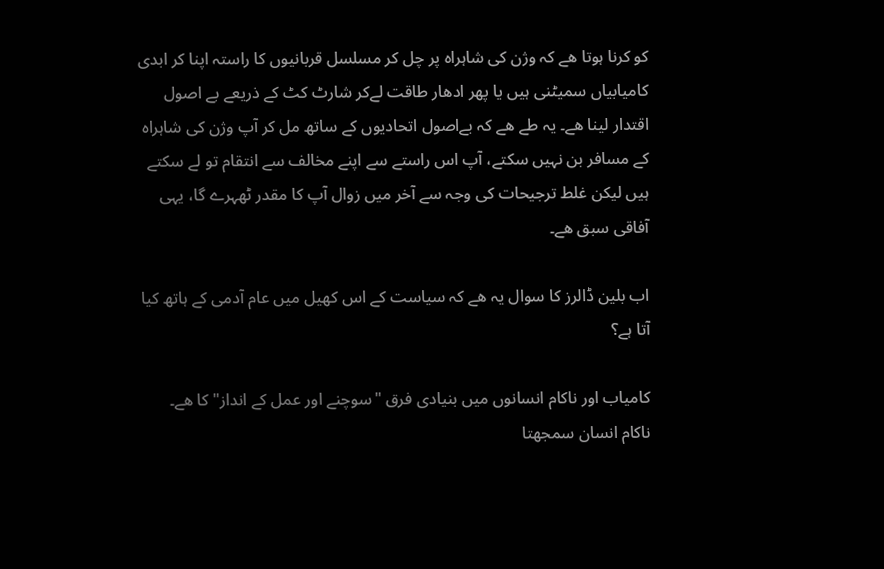کو کرنا ہوتا ھے کہ وژن کی شاہراہ پر چل کر مسلسل قربانیوں کا راستہ اپنا کر ابدی کامیابیاں سمیٹنی ہیں یا پھر ادھار طاقت لےکر شارٹ کٹ کے ذریعے بے اصول اقتدار لینا ھے۔ یہ طے ھے کہ بےاصول اتحادیوں کے ساتھ مل کر آپ وژن کی شاہراہ کے مسافر بن نہیں سکتے، آپ اس راستے سے اپنے مخالف سے انتقام تو لے سکتے ہیں لیکن غلط ترجیحات کی وجہ سے آخر میں زوال آپ کا مقدر ٹھہرے گا، یہی آفاقی سبق ھے۔

اب بلین ڈالرز کا سوال یہ ھے کہ سیاست کے اس کھیل میں عام آدمی کے ہاتھ کیا آتا ہے؟

کامیاب اور ناکام انسانوں میں بنیادی فرق "سوچنے اور عمل کے انداز" کا ھے۔ ناکام انسان سمجھتا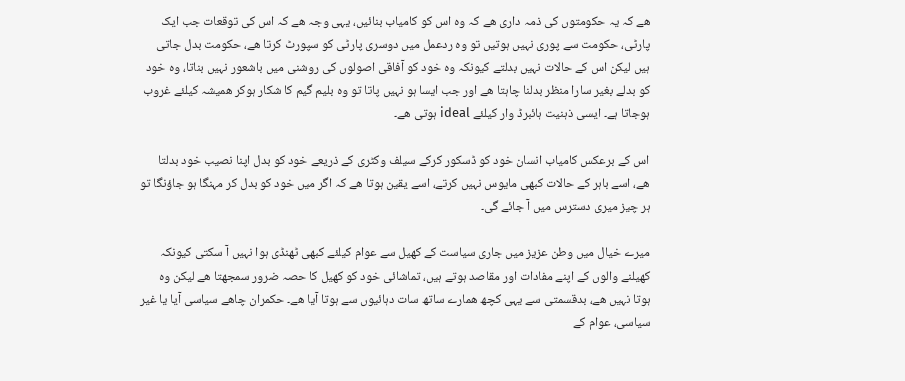ھے کہ یہ حکومتوں کی ذمہ داری ھے کہ وہ اس کو کامیاب بنائیں، یہی وجہ ھے کہ اس کی توقعات جب ایک پارٹی، حکومت سے پوری نہیں ہوتیں تو وہ ردعمل میں دوسری پارٹی کو سپورٹ کرتا ھے، حکومت بدل جاتی ہیں لیکن اس کے حالات نہیں بدلتے کیونکہ وہ خود کو آفاقی اصولوں کی روشنی میں باشعور نہیں بناتا، وہ خود کو بدلے بغیر سارا منظر بدلنا چاہتا ھے اور جب ایسا ہو نہیں پاتا تو وہ بلیم گیم کا شکار ہوکر ھمیشہ کیلئے غروب ہوجاتا ہے۔ ایسی ذہنیت ہائبرڈ وار کیلئے ideal ہوتی ھے۔

اس کے برعکس کامیاب انسان خود کو ڈسکور کرکے سیلف وکٹری کے ذریعے خود کو بدل اپنا نصیب خود بدلتا ھے، اسے باہر کے حالات کبھی مایوس نہیں کرتے، اسے یقین ہوتا ھے کہ اگر میں خود کو بدل کر مہنگا ہو جاؤنگا تو ہر چیز میری دسترس میں آ جائے گی۔

میرے خیال میں وطن عزیز میں جاری سیاست کے کھیل سے عوام کیلئے کبھی ٹھنڈی ہوا نہیں آ سکتی کیونکہ کھیلنے والوں کے اپنے مفادات اور مقاصد ہوتے ہیں، تماشائی خود کو کھیل کا حصہ ضرور سمجھتا ھے لیکن وہ ہوتا نہیں ھے، بدقسمتی سے یہی کچھ ھمارے ساتھ سات دہائیوں سے ہوتا آیا ھے۔ حکمران چاھے سیاسی آیا یا غیر سیاسی، عوام کے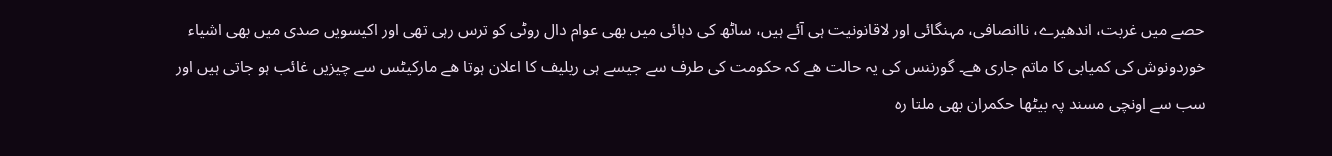حصے میں غربت، اندھیرے، ناانصافی، مہنگائی اور لاقانونیت ہی آئے ہیں، ساٹھ کی دہائی میں بھی عوام دال روٹی کو ترس رہی تھی اور اکیسویں صدی میں بھی اشیاء خوردونوش کی کمیابی کا ماتم جاری ھے۔ گورننس کی یہ حالت ھے کہ حکومت کی طرف سے جیسے ہی ریلیف کا اعلان ہوتا ھے مارکیٹس سے چیزیں غائب ہو جاتی ہیں اور سب سے اونچی مسند پہ بیٹھا حکمران بھی ملتا رہ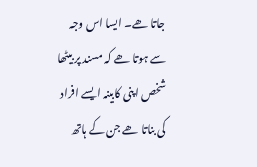جاتا ھے۔ ایسا اس وجہ سے ہوتا ھے کہ مسند پر بیٹھا شخص اپنی کابینہ ایسے افراد کی بناتا ھے جن کے ہاتھ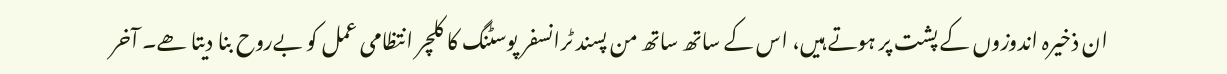ان ذخیرہ اندوزوں کے پشت پر ہوتے ہیں، اس کے ساتھ ساتھ من پسند ٹرانسفر پوسٹنگ کا کلچر انتظامی عمل کو بےروح بنا دیتا ھے۔ آخر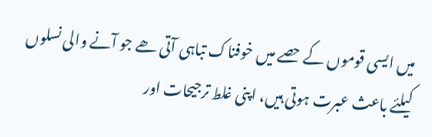میں ایسی قوموں کے حصے میں خوفناک تباہی آتی ھے جو آنے والی نسلوں کیلئے باعث عبرت ہوتی ہیں، اپنی غلط ترجیحات اور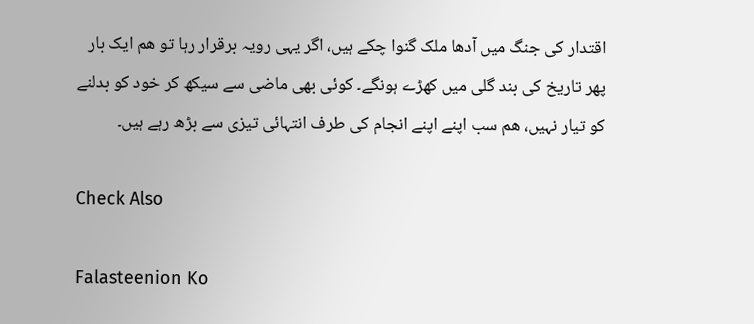اقتدار کی جنگ میں آدھا ملک گنوا چکے ہیں، اگر یہی رویہ برقرار رہا تو ھم ایک بار پھر تاریخ کی بند گلی میں کھڑے ہونگے۔ کوئی بھی ماضی سے سیکھ کر خود کو بدلنے کو تیار نہیں، ھم سب اپنے اپنے انجام کی طرف انتہائی تیزی سے بڑھ رہے ہیں۔

Check Also

Falasteenion Ko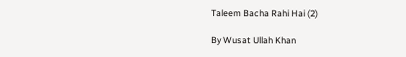Taleem Bacha Rahi Hai (2)

By Wusat Ullah Khan